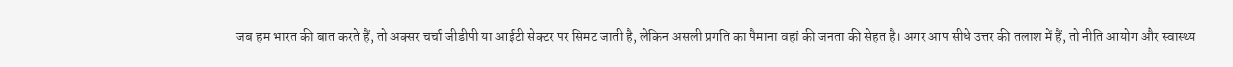जब हम भारत की बात करते हैं, तो अक्सर चर्चा जीडीपी या आईटी सेक्टर पर सिमट जाती है, लेकिन असली प्रगति का पैमाना वहां की जनता की सेहत है। अगर आप सीधे उत्तर की तलाश में हैं, तो नीति आयोग और स्वास्थ्य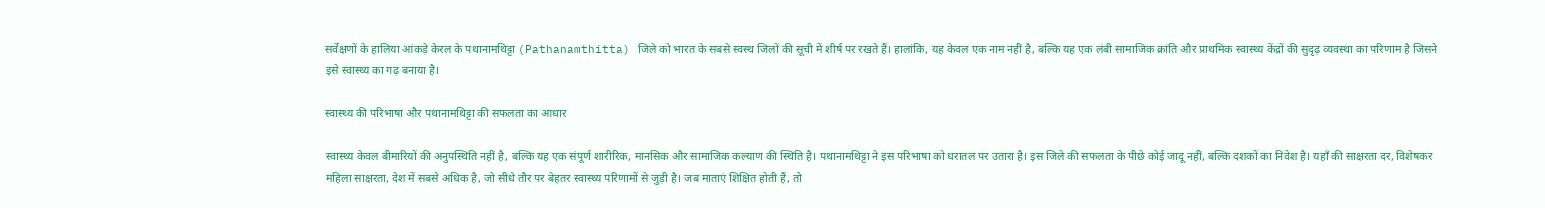सर्वेक्षणों के हालिया आंकड़े केरल के पथानामथिट्टा (Pathanamthitta) जिले को भारत के सबसे स्वस्थ जिलों की सूची में शीर्ष पर रखते हैं। हालांकि, यह केवल एक नाम नहीं है, बल्कि यह एक लंबी सामाजिक क्रांति और प्राथमिक स्वास्थ्य केंद्रों की सुदृढ़ व्यवस्था का परिणाम है जिसने इसे स्वास्थ्य का गढ़ बनाया है।

स्वास्थ्य की परिभाषा और पथानामथिट्टा की सफलता का आधार

स्वास्थ्य केवल बीमारियों की अनुपस्थिति नहीं है, बल्कि यह एक संपूर्ण शारीरिक, मानसिक और सामाजिक कल्याण की स्थिति है। पथानामथिट्टा ने इस परिभाषा को धरातल पर उतारा है। इस जिले की सफलता के पीछे कोई जादू नहीं, बल्कि दशकों का निवेश है। यहाँ की साक्षरता दर, विशेषकर महिला साक्षरता, देश में सबसे अधिक है, जो सीधे तौर पर बेहतर स्वास्थ्य परिणामों से जुड़ी है। जब माताएं शिक्षित होती हैं, तो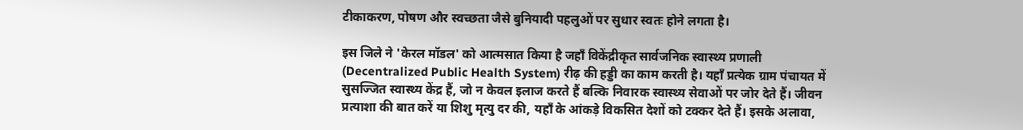टीकाकरण, पोषण और स्वच्छता जैसे बुनियादी पहलुओं पर सुधार स्वतः होने लगता है।

इस जिले ने 'केरल मॉडल' को आत्मसात किया है जहाँ विकेंद्रीकृत सार्वजनिक स्वास्थ्य प्रणाली (Decentralized Public Health System) रीढ़ की हड्डी का काम करती है। यहाँ प्रत्येक ग्राम पंचायत में सुसज्जित स्वास्थ्य केंद्र हैं, जो न केवल इलाज करते हैं बल्कि निवारक स्वास्थ्य सेवाओं पर जोर देते हैं। जीवन प्रत्याशा की बात करें या शिशु मृत्यु दर की, यहाँ के आंकड़े विकसित देशों को टक्कर देते हैं। इसके अलावा,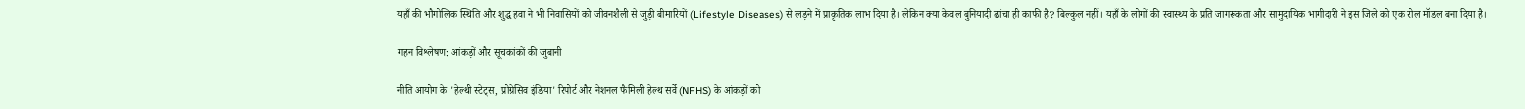यहाँ की भौगोलिक स्थिति और शुद्ध हवा ने भी निवासियों को जीवनशैली से जुड़ी बीमारियों (Lifestyle Diseases) से लड़ने में प्राकृतिक लाभ दिया है। लेकिन क्या केवल बुनियादी ढांचा ही काफी है? बिल्कुल नहीं। यहाँ के लोगों की स्वास्थ्य के प्रति जागरूकता और सामुदायिक भागीदारी ने इस जिले को एक रोल मॉडल बना दिया है।

गहन विश्लेषण: आंकड़ों और सूचकांकों की जुबानी

नीति आयोग के 'हेल्थी स्टेट्स, प्रोग्रेसिव इंडिया' रिपोर्ट और नेशनल फैमिली हेल्थ सर्वे (NFHS) के आंकड़ों को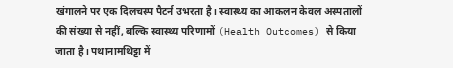खंगालने पर एक दिलचस्प पैटर्न उभरता है। स्वास्थ्य का आकलन केवल अस्पतालों की संख्या से नहीं, बल्कि स्वास्थ्य परिणामों (Health Outcomes) से किया जाता है। पथानामथिट्टा में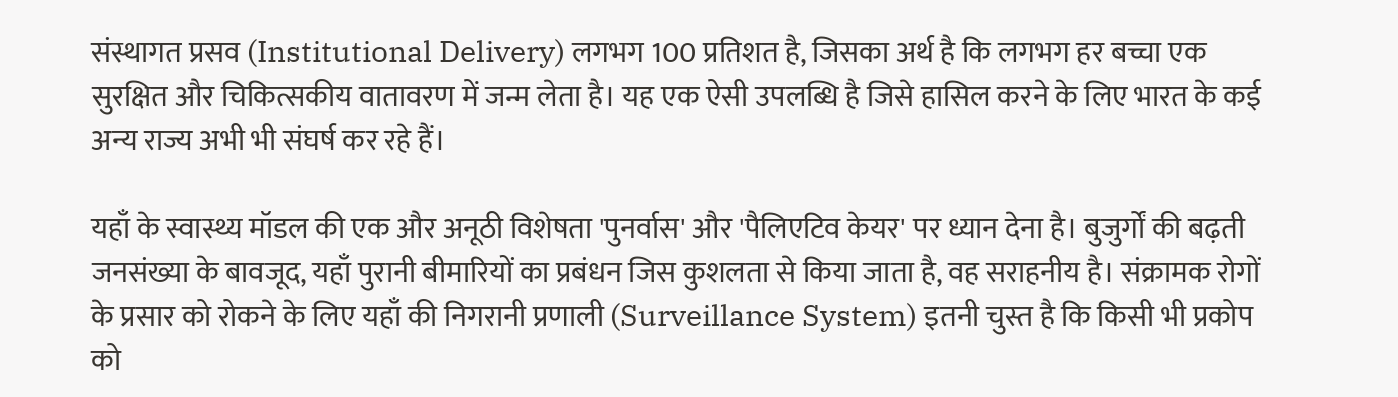संस्थागत प्रसव (Institutional Delivery) लगभग 100 प्रतिशत है, जिसका अर्थ है कि लगभग हर बच्चा एक सुरक्षित और चिकित्सकीय वातावरण में जन्म लेता है। यह एक ऐसी उपलब्धि है जिसे हासिल करने के लिए भारत के कई अन्य राज्य अभी भी संघर्ष कर रहे हैं।

यहाँ के स्वास्थ्य मॉडल की एक और अनूठी विशेषता 'पुनर्वास' और 'पैलिएटिव केयर' पर ध्यान देना है। बुजुर्गों की बढ़ती जनसंख्या के बावजूद, यहाँ पुरानी बीमारियों का प्रबंधन जिस कुशलता से किया जाता है, वह सराहनीय है। संक्रामक रोगों के प्रसार को रोकने के लिए यहाँ की निगरानी प्रणाली (Surveillance System) इतनी चुस्त है कि किसी भी प्रकोप को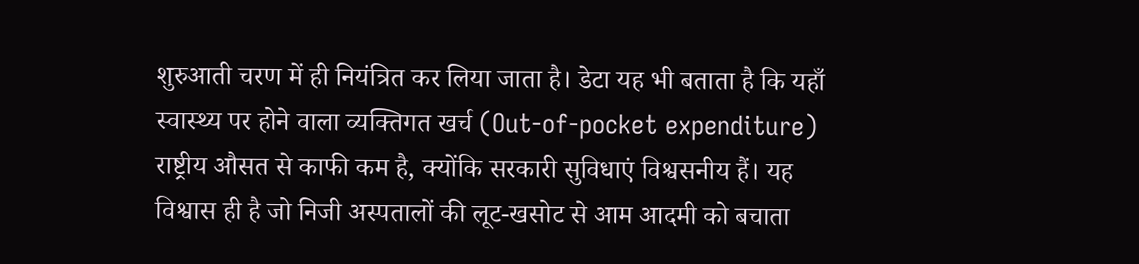शुरुआती चरण में ही नियंत्रित कर लिया जाता है। डेटा यह भी बताता है कि यहाँ स्वास्थ्य पर होने वाला व्यक्तिगत खर्च (Out-of-pocket expenditure) राष्ट्रीय औसत से काफी कम है, क्योंकि सरकारी सुविधाएं विश्वसनीय हैं। यह विश्वास ही है जो निजी अस्पतालों की लूट-खसोट से आम आदमी को बचाता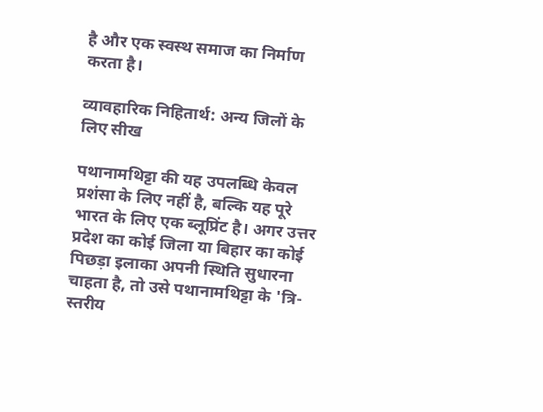है और एक स्वस्थ समाज का निर्माण करता है।

व्यावहारिक निहितार्थ: अन्य जिलों के लिए सीख

पथानामथिट्टा की यह उपलब्धि केवल प्रशंसा के लिए नहीं है, बल्कि यह पूरे भारत के लिए एक ब्लूप्रिंट है। अगर उत्तर प्रदेश का कोई जिला या बिहार का कोई पिछड़ा इलाका अपनी स्थिति सुधारना चाहता है, तो उसे पथानामथिट्टा के 'त्रि-स्तरीय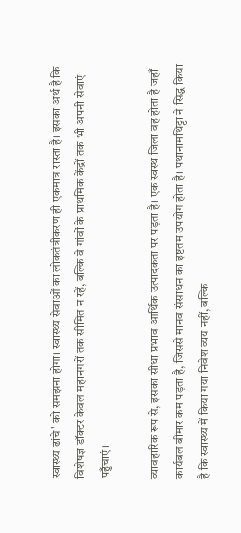स्वास्थ्य ढांचे' को समझना होगा। स्वास्थ्य सेवाओं का लोकतंत्रीकरण ही एकमात्र रास्ता है। इसका अर्थ है कि विशेषज्ञ डॉक्टर केवल महानगरों तक सीमित न रहें, बल्कि वे गांवों के प्राथमिक केंद्रों तक भी अपनी सेवाएं पहुँचाएं।

व्यावहारिक रूप से, इसका सीधा प्रभाव आर्थिक उत्पादकता पर पड़ता है। एक स्वस्थ जिला वह होता है जहाँ कार्यबल बीमार कम पड़ता है, जिससे मानव संसाधन का इष्टतम उपयोग होता है। पथानामथिट्टा ने सिद्ध किया है कि स्वास्थ्य में किया गया निवेश व्यय नहीं, बल्कि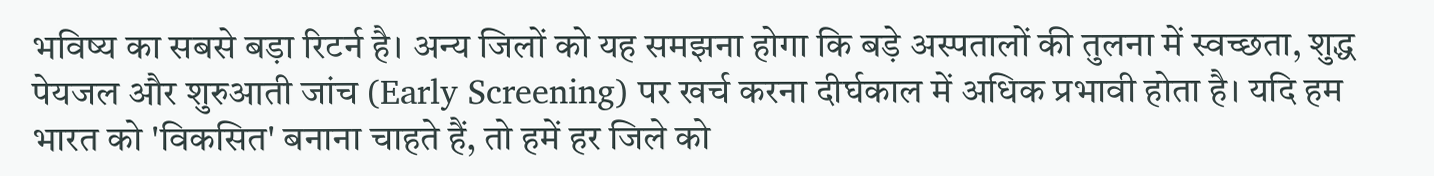भविष्य का सबसे बड़ा रिटर्न है। अन्य जिलों को यह समझना होगा कि बड़े अस्पतालों की तुलना में स्वच्छता, शुद्ध पेयजल और शुरुआती जांच (Early Screening) पर खर्च करना दीर्घकाल में अधिक प्रभावी होता है। यदि हम भारत को 'विकसित' बनाना चाहते हैं, तो हमें हर जिले को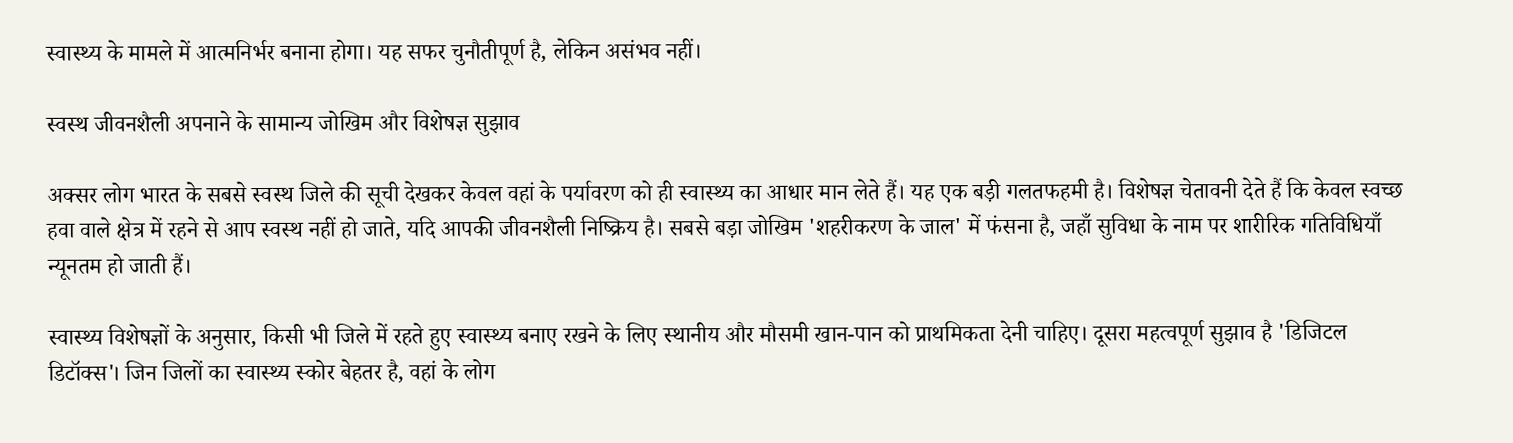स्वास्थ्य के मामले में आत्मनिर्भर बनाना होगा। यह सफर चुनौतीपूर्ण है, लेकिन असंभव नहीं।

स्वस्थ जीवनशैली अपनाने के सामान्य जोखिम और विशेषज्ञ सुझाव

अक्सर लोग भारत के सबसे स्वस्थ जिले की सूची देखकर केवल वहां के पर्यावरण को ही स्वास्थ्य का आधार मान लेते हैं। यह एक बड़ी गलतफहमी है। विशेषज्ञ चेतावनी देते हैं कि केवल स्वच्छ हवा वाले क्षेत्र में रहने से आप स्वस्थ नहीं हो जाते, यदि आपकी जीवनशैली निष्क्रिय है। सबसे बड़ा जोखिम 'शहरीकरण के जाल' में फंसना है, जहाँ सुविधा के नाम पर शारीरिक गतिविधियाँ न्यूनतम हो जाती हैं।

स्वास्थ्य विशेषज्ञों के अनुसार, किसी भी जिले में रहते हुए स्वास्थ्य बनाए रखने के लिए स्थानीय और मौसमी खान-पान को प्राथमिकता देनी चाहिए। दूसरा महत्वपूर्ण सुझाव है 'डिजिटल डिटॉक्स'। जिन जिलों का स्वास्थ्य स्कोर बेहतर है, वहां के लोग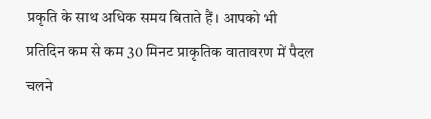प्रकृति के साथ अधिक समय बिताते हैं। आपको भी प्रतिदिन कम से कम 30 मिनट प्राकृतिक वातावरण में पैदल चलने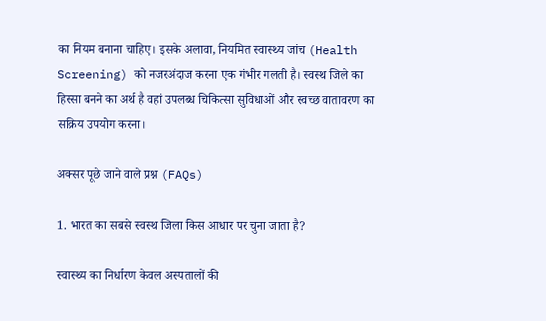का नियम बनाना चाहिए। इसके अलावा, नियमित स्वास्थ्य जांच (Health Screening) को नजरअंदाज करना एक गंभीर गलती है। स्वस्थ जिले का हिस्सा बनने का अर्थ है वहां उपलब्ध चिकित्सा सुविधाओं और स्वच्छ वातावरण का सक्रिय उपयोग करना।

अक्सर पूछे जाने वाले प्रश्न (FAQs)

1. भारत का सबसे स्वस्थ जिला किस आधार पर चुना जाता है?

स्वास्थ्य का निर्धारण केवल अस्पतालों की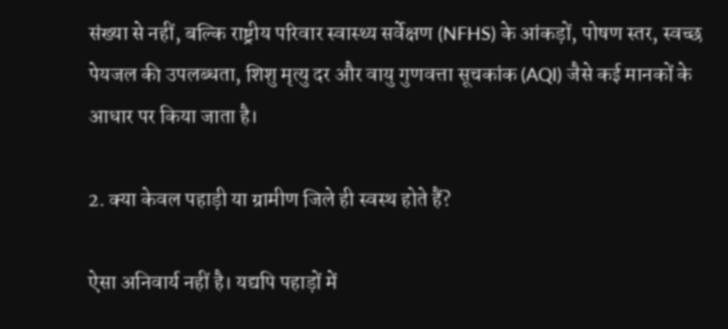संख्या से नहीं, बल्कि राष्ट्रीय परिवार स्वास्थ्य सर्वेक्षण (NFHS) के आंकड़ों, पोषण स्तर, स्वच्छ पेयजल की उपलब्धता, शिशु मृत्यु दर और वायु गुणवत्ता सूचकांक (AQI) जैसे कई मानकों के आधार पर किया जाता है।

2. क्या केवल पहाड़ी या ग्रामीण जिले ही स्वस्थ होते हैं?

ऐसा अनिवार्य नहीं है। यद्यपि पहाड़ों में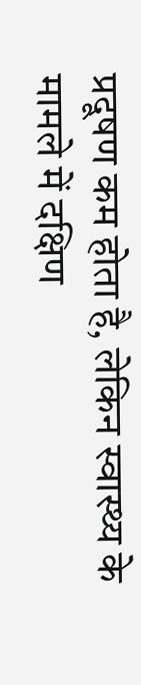प्रदूषण कम होता है, लेकिन स्वास्थ्य के मामले में दक्षिण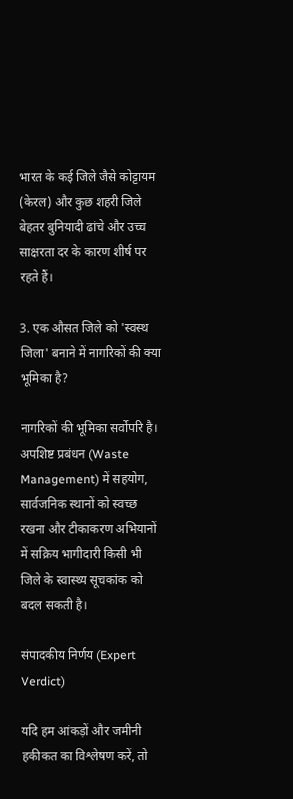भारत के कई जिले जैसे कोट्टायम (केरल) और कुछ शहरी जिले बेहतर बुनियादी ढांचे और उच्च साक्षरता दर के कारण शीर्ष पर रहते हैं।

3. एक औसत जिले को 'स्वस्थ जिला' बनाने में नागरिकों की क्या भूमिका है?

नागरिकों की भूमिका सर्वोपरि है। अपशिष्ट प्रबंधन (Waste Management) में सहयोग, सार्वजनिक स्थानों को स्वच्छ रखना और टीकाकरण अभियानों में सक्रिय भागीदारी किसी भी जिले के स्वास्थ्य सूचकांक को बदल सकती है।

संपादकीय निर्णय (Expert Verdict)

यदि हम आंकड़ों और जमीनी हकीकत का विश्लेषण करें, तो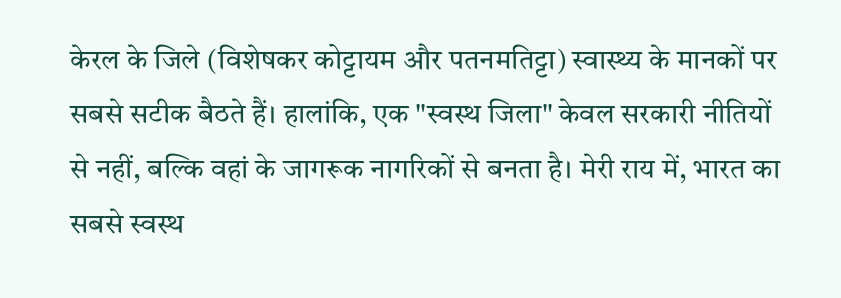केरल के जिले (विशेषकर कोट्टायम और पतनमतिट्टा) स्वास्थ्य के मानकों पर सबसे सटीक बैठते हैं। हालांकि, एक "स्वस्थ जिला" केवल सरकारी नीतियों से नहीं, बल्कि वहां के जागरूक नागरिकों से बनता है। मेरी राय में, भारत का सबसे स्वस्थ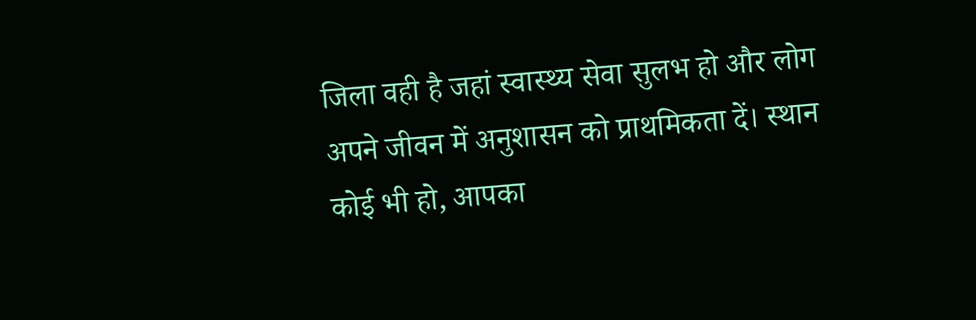जिला वही है जहां स्वास्थ्य सेवा सुलभ हो और लोग अपने जीवन में अनुशासन को प्राथमिकता दें। स्थान कोई भी हो, आपका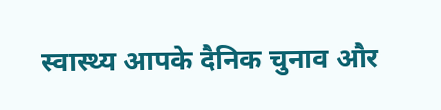स्वास्थ्य आपके दैनिक चुनाव और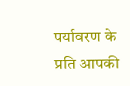पर्यावरण के प्रति आपकी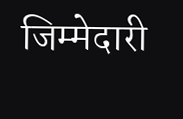जिम्मेदारी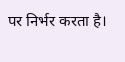पर निर्भर करता है।